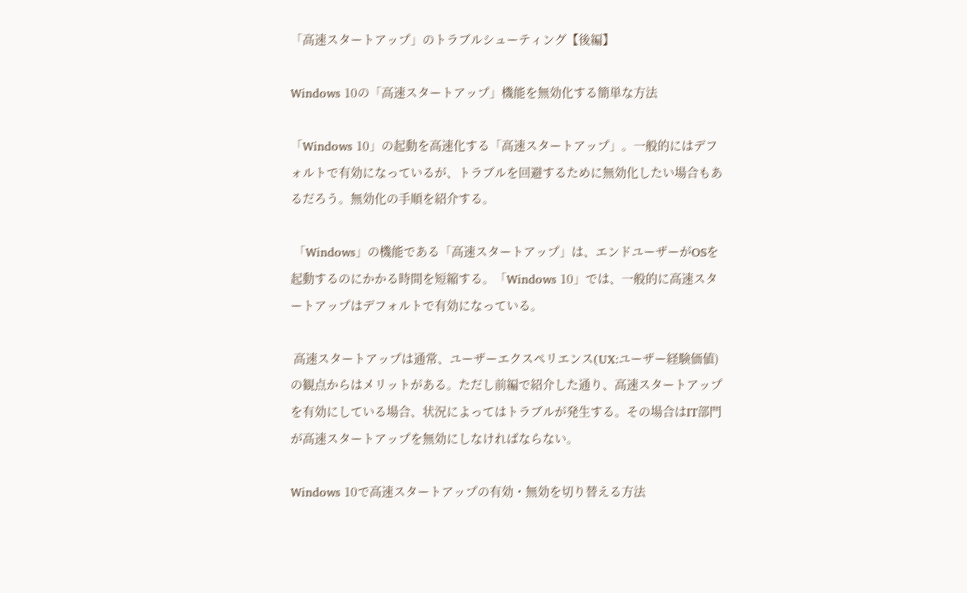「高速スタートアップ」のトラブルシューティング【後編】

Windows 10の「高速スタートアップ」機能を無効化する簡単な方法

「Windows 10」の起動を高速化する「高速スタートアップ」。一般的にはデフォルトで有効になっているが、トラブルを回避するために無効化したい場合もあるだろう。無効化の手順を紹介する。

 「Windows」の機能である「高速スタートアップ」は、エンドユーザーがOSを起動するのにかかる時間を短縮する。「Windows 10」では、一般的に高速スタートアップはデフォルトで有効になっている。

 高速スタートアップは通常、ユーザーエクスペリエンス(UX:ユーザー経験価値)の観点からはメリットがある。ただし前編で紹介した通り、高速スタートアップを有効にしている場合、状況によってはトラブルが発生する。その場合はIT部門が高速スタートアップを無効にしなければならない。

Windows 10で高速スタートアップの有効・無効を切り替える方法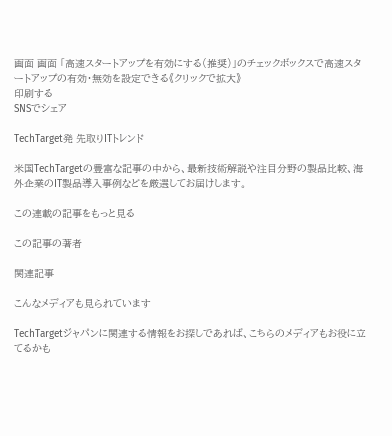画面 画面 「高速スタートアップを有効にする(推奨)」のチェックボックスで高速スタートアップの有効・無効を設定できる《クリックで拡大》
印刷する
SNSでシェア

TechTarget発 先取りITトレンド

米国TechTargetの豊富な記事の中から、最新技術解説や注目分野の製品比較、海外企業のIT製品導入事例などを厳選してお届けします。

この連載の記事をもっと見る

この記事の著者

関連記事

こんなメディアも見られています

TechTargetジャパンに関連する情報をお探しであれば、こちらのメディアもお役に立てるかも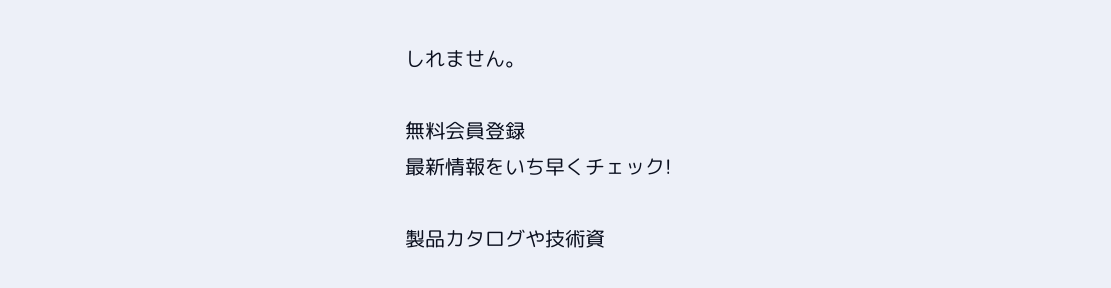しれません。

無料会員登録
最新情報をいち早くチェック!

製品カタログや技術資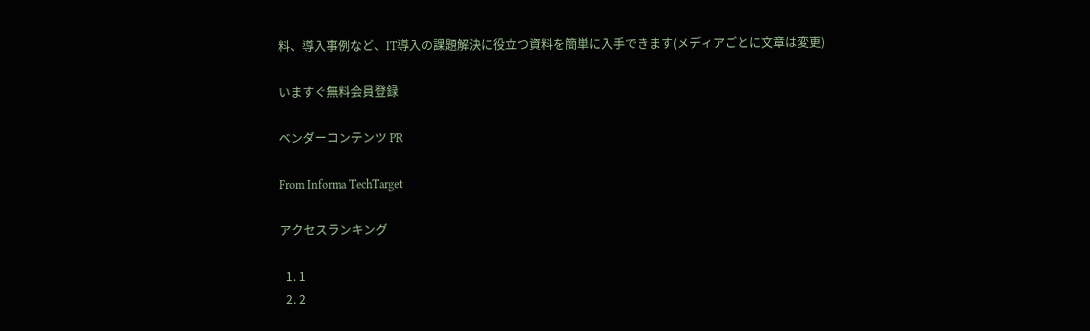料、導入事例など、IT導入の課題解決に役立つ資料を簡単に入手できます(メディアごとに文章は変更)

いますぐ無料会員登録

ベンダーコンテンツ PR

From Informa TechTarget

アクセスランキング

  1. 1
  2. 2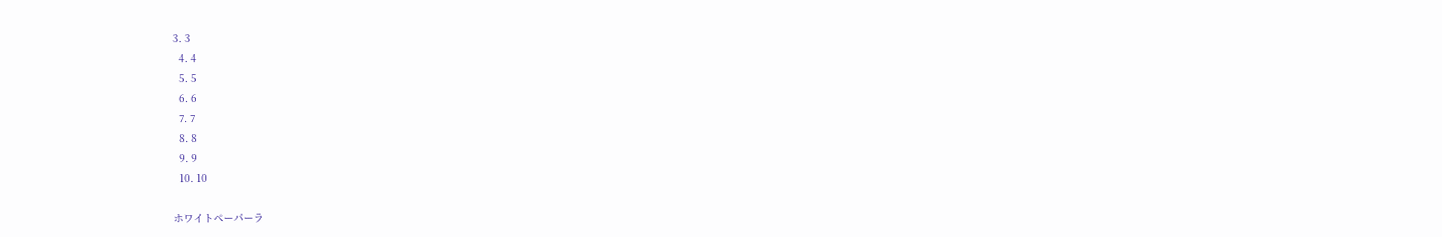3. 3
  4. 4
  5. 5
  6. 6
  7. 7
  8. 8
  9. 9
  10. 10

ホワイトペーパーラ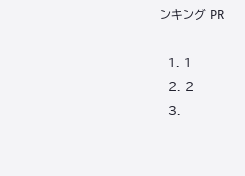ンキング PR

  1. 1
  2. 2
  3.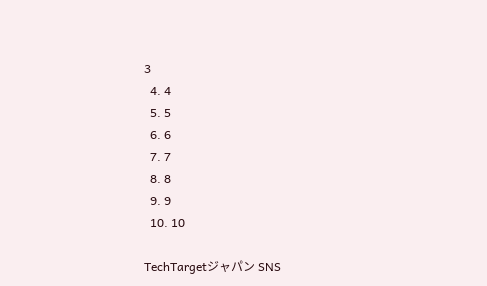3
  4. 4
  5. 5
  6. 6
  7. 7
  8. 8
  9. 9
  10. 10

TechTargetジャパン SNS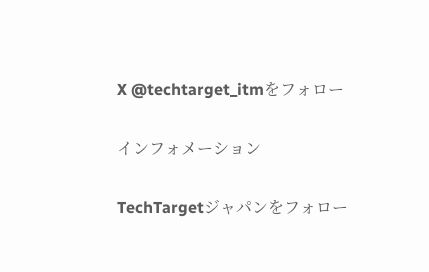X @techtarget_itmをフォロー

インフォメーション

TechTargetジャパンをフォロー